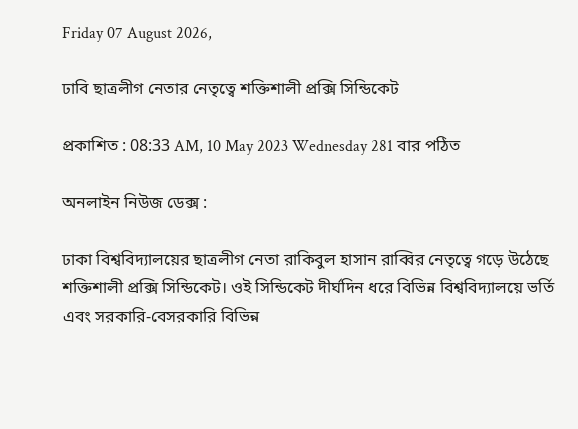Friday 07 August 2026,

ঢাবি ছাত্রলীগ নেতার নেতৃত্বে শক্তিশালী প্রক্সি সিন্ডিকেট

প্রকাশিত : 08:33 AM, 10 May 2023 Wednesday 281 বার পঠিত

অনলাইন নিউজ ডেক্স :

ঢাকা বিশ্ববিদ্যালয়ের ছাত্রলীগ নেতা রাকিবুল হাসান রাব্বির নেতৃত্বে গড়ে উঠেছে শক্তিশালী প্রক্সি সিন্ডিকেট। ওই সিন্ডিকেট দীর্ঘদিন ধরে বিভিন্ন বিশ্ববিদ্যালয়ে ভর্তি এবং সরকারি-বেসরকারি বিভিন্ন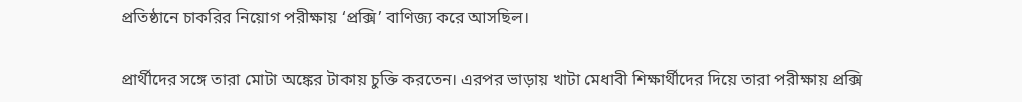প্রতিষ্ঠানে চাকরির নিয়োগ পরীক্ষায় ‘প্রক্সি’ বাণিজ্য করে আসছিল।

প্রার্থীদের সঙ্গে তারা মোটা অঙ্কের টাকায় চুক্তি করতেন। এরপর ভাড়ায় খাটা মেধাবী শিক্ষার্থীদের দিয়ে তারা পরীক্ষায় প্রক্সি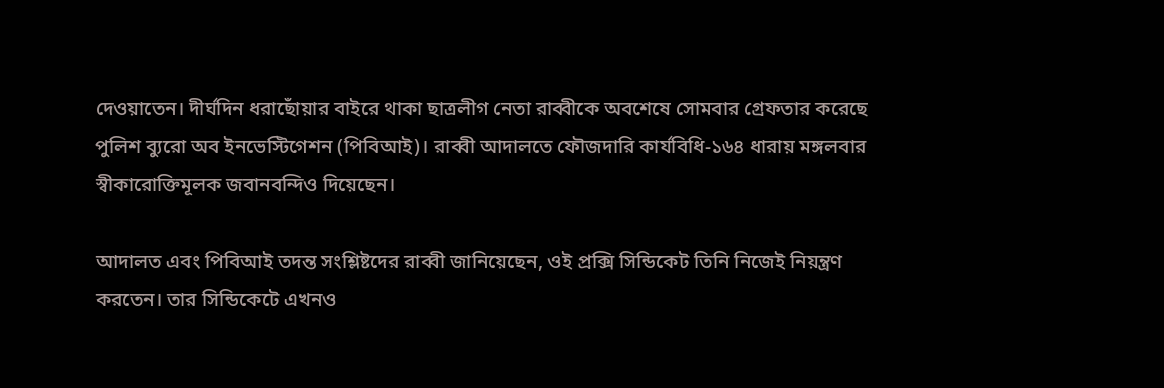দেওয়াতেন। দীর্ঘদিন ধরাছোঁয়ার বাইরে থাকা ছাত্রলীগ নেতা রাব্বীকে অবশেষে সোমবার গ্রেফতার করেছে পুলিশ ব্যুরো অব ইনভেস্টিগেশন (পিবিআই)। রাব্বী আদালতে ফৌজদারি কার্যবিধি-১৬৪ ধারায় মঙ্গলবার স্বীকারোক্তিমূলক জবানবন্দিও দিয়েছেন।

আদালত এবং পিবিআই তদন্ত সংশ্লিষ্টদের রাব্বী জানিয়েছেন, ওই প্রক্সি সিন্ডিকেট তিনি নিজেই নিয়ন্ত্রণ করতেন। তার সিন্ডিকেটে এখনও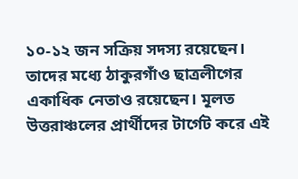১০-১২ জন সক্রিয় সদস্য রয়েছেন। তাদের মধ্যে ঠাকুরগাঁও ছাত্রলীগের একাধিক নেতাও রয়েছেন। মূলত উত্তরাঞ্চলের প্রার্থীদের টার্গেট করে এই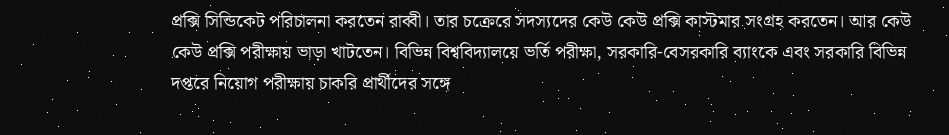প্রক্সি সিন্ডিকেট পরিচালনা করতেন রাব্বী। তার চক্রেরে সদস্যদের কেউ কেউ প্রক্সি কাস্টমার সংগ্রহ করতেন। আর কেউ কেউ প্রক্সি পরীক্ষায় ভাড়া খাটতেন। বিভিন্ন বিশ্ববিদ্যালয়ে ভর্তি পরীক্ষা, সরকারি-বেসরকারি ব্যাংকে এবং সরকারি বিভিন্ন দপ্তরে নিয়োগ পরীক্ষায় চাকরি প্রার্থীদের সঙ্গে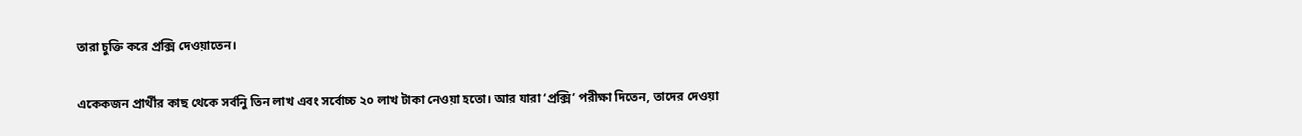তারা চুক্তি করে প্রক্সি দেওয়াতেন।

একেকজন প্রার্থীর কাছ থেকে সর্বনিু তিন লাখ এবং সর্বোচ্চ ২০ লাখ টাকা নেওয়া হতো। আর যারা ‘প্রক্সি’ পরীক্ষা দিতেন, তাদের দেওয়া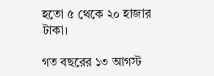হতো ৫ থেকে ২০ হাজার টাকা।

গত বছরের ১৩ আগস্ট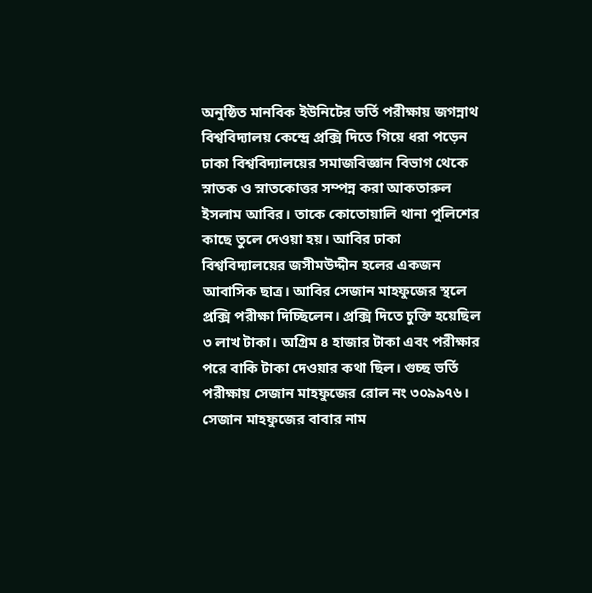অনুষ্ঠিত মানবিক ইউনিটের ভর্তি পরীক্ষায় জগন্নাথ বিশ্ববিদ্যালয় কেন্দ্রে প্রক্সি দিতে গিয়ে ধরা পড়েন ঢাকা বিশ্ববিদ্যালয়ের সমাজবিজ্ঞান বিভাগ থেকে স্নাতক ও স্নাতকোত্তর সম্পন্ন করা আকতারুল ইসলাম আবির। তাকে কোতোয়ালি থানা পুলিশের কাছে তুলে দেওয়া হয়। আবির ঢাকা বিশ্ববিদ্যালয়ের জসীমউদ্দীন হলের একজন আবাসিক ছাত্র। আবির সেজান মাহফুজের স্থলে প্রক্সি পরীক্ষা দিচ্ছিলেন। প্রক্সি দিতে চুক্তি হয়েছিল ৩ লাখ টাকা। অগ্রিম ৪ হাজার টাকা এবং পরীক্ষার পরে বাকি টাকা দেওয়ার কথা ছিল। গুচ্ছ ভর্তি পরীক্ষায় সেজান মাহফুজের রোল নং ৩০৯৯৭৬। সেজান মাহফুজের বাবার নাম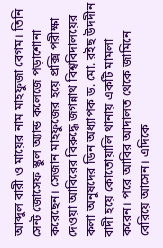আব্দুল বারী ও মায়ের নাম মাহফুজা বেগম। তিনি সেন্ট জোসেফ স্কুল অ্যান্ড কলেজে পড়াশোনা করেছেন। সেজান মাহফুজের হয়ে প্রক্সি পরীক্ষা দেওয়া আবিরের বিরুদ্ধে জগন্নাথ বিশ্ববিদালয়ের কলা অনুষদের ডিন অধ্যাপক ড. মো. রইছ উদদীন বাদী হয়ে কোতোয়ালি থানায় একটি মামলা করেন। পরে আবির আদালত থেকে জামিনে বেরিয়ে আসেন। এদিকে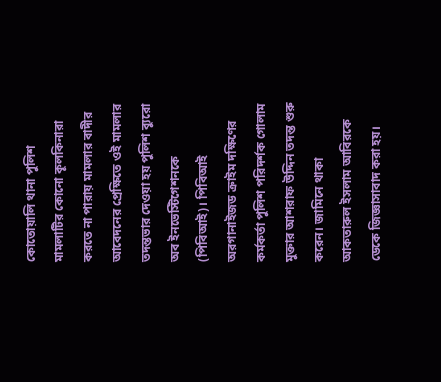কোতোয়ালি থানা পুলিশ মামলাটির কোনো কূলকিনারা করতে না পারায় মামলার বাদীর আবেদনের প্রেক্ষিতে ওই মামলার তদন্তভার দেওয়া হয় পুলিশ ব্যুরো অব ইনভেস্টিগেশনকে (পিবিআই)। পিবিআই অরগানাইজড ক্রাইম দক্ষিণের কর্মকর্তা পুলিশ পরিদর্শক গোলাম মুক্তার আশরাফ উদ্দিন তদন্ত শুরু করেন। জামিনে থাকা আকতারুল ইসলাম আবিরকে ডেকে জিজ্ঞাসাবাদ করা হয়।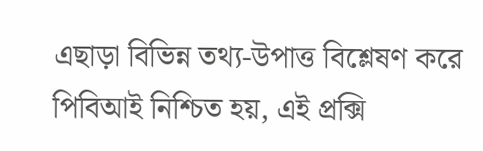এছাড়া বিভিন্ন তথ্য-উপাত্ত বিশ্লেষণ করে পিবিআই নিশ্চিত হয়, এই প্রক্সি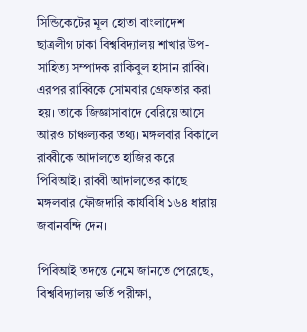সিন্ডিকেটের মূল হোতা বাংলাদেশ ছাত্রলীগ ঢাকা বিশ্ববিদ্যালয় শাখার উপ-সাহিত্য সম্পাদক রাকিবুল হাসান রাব্বি। এরপর রাব্বিকে সোমবার গ্রেফতার করা হয়। তাকে জিজ্ঞাসাবাদে বেরিয়ে আসে আরও চাঞ্চল্যকর তথ্য। মঙ্গলবার বিকালে রাব্বীকে আদালতে হাজির করে পিবিআই। রাব্বী আদালতের কাছে মঙ্গলবার ফৌজদারি কার্যবিধি ১৬৪ ধারায় জবানবন্দি দেন।

পিবিআই তদন্তে নেমে জানতে পেরেছে, বিশ্ববিদ্যালয় ভর্তি পরীক্ষা,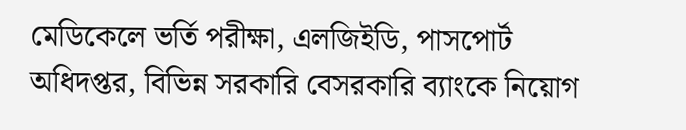মেডিকেলে ভর্তি পরীক্ষা, এলজিইডি, পাসপোর্ট অধিদপ্তর, বিভিন্ন সরকারি বেসরকারি ব্যাংকে নিয়োগ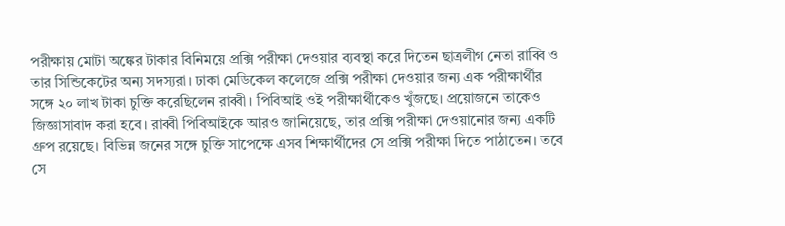পরীক্ষায় মোটা অঙ্কের টাকার বিনিময়ে প্রক্সি পরীক্ষা দেওয়ার ব্যবস্থা করে দিতেন ছাত্রলীগ নেতা রাব্বি ও তার সিন্ডিকেটের অন্য সদস্যরা। ঢাকা মেডিকেল কলেজে প্রক্সি পরীক্ষা দেওয়ার জন্য এক পরীক্ষার্থীর সঙ্গে ২০ লাখ টাকা চুক্তি করেছিলেন রাব্বী। পিবিআই ওই পরীক্ষার্থীকেও খুঁজছে। প্রয়োজনে তাকেও জিজ্ঞাসাবাদ করা হবে। রাব্বী পিবিআইকে আরও জানিয়েছে, তার প্রক্সি পরীক্ষা দেওয়ানোর জন্য একটি গ্রুপ রয়েছে। বিভিন্ন জনের সঙ্গে চুক্তি সাপেক্ষে এসব শিক্ষার্থীদের সে প্রক্সি পরীক্ষা দিতে পাঠাতেন। তবে সে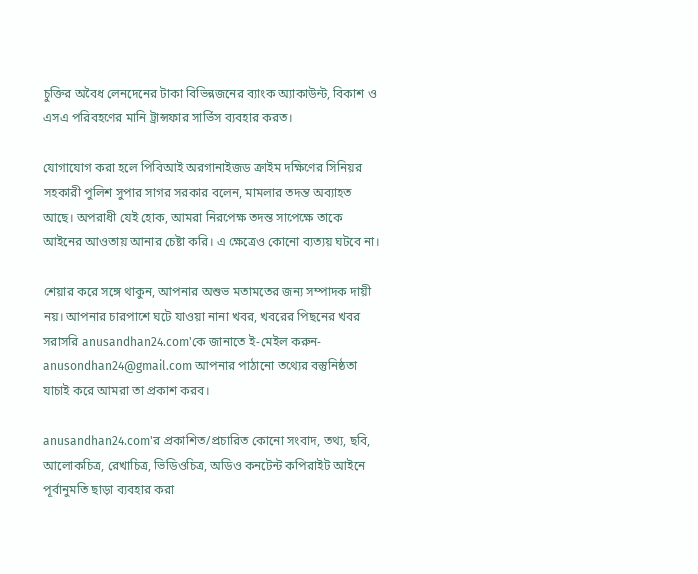চুক্তির অবৈধ লেনদেনের টাকা বিভিন্নজনের ব্যাংক অ্যাকাউন্ট, বিকাশ ও এসএ পরিবহণের মানি ট্রান্সফার সার্ভিস ব্যবহার করত।

যোগাযোগ করা হলে পিবিআই অরগানাইজড ক্রাইম দক্ষিণের সিনিয়র সহকারী পুলিশ সুপার সাগর সরকার বলেন, মামলার তদন্ত অব্যাহত আছে। অপরাধী যেই হোক, আমরা নিরপেক্ষ তদন্ত সাপেক্ষে তাকে আইনের আওতায় আনার চেষ্টা করি। এ ক্ষেত্রেও কোনো ব্যত্যয় ঘটবে না।

শেয়ার করে সঙ্গে থাকুন, আপনার অশুভ মতামতের জন্য সম্পাদক দায়ী নয়। আপনার চারপাশে ঘটে যাওয়া নানা খবর, খবরের পিছনের খবর সরাসরি anusandhan24.com'কে জানাতে ই-মেইল করুন- anusondhan24@gmail.com আপনার পাঠানো তথ্যের বস্তুনিষ্ঠতা যাচাই করে আমরা তা প্রকাশ করব।

anusandhan24.com'র প্রকাশিত/প্রচারিত কোনো সংবাদ, তথ্য, ছবি, আলোকচিত্র, রেখাচিত্র, ভিডিওচিত্র, অডিও কনটেন্ট কপিরাইট আইনে পূর্বানুমতি ছাড়া ব্যবহার করা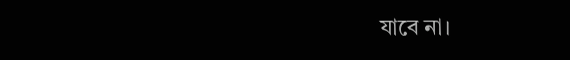যাবে না।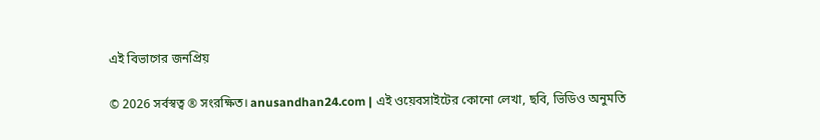এই বিভাগের জনপ্রিয়

© 2026 সর্বস্বত্ব ® সংরক্ষিত। anusandhan24.com | এই ওয়েবসাইটের কোনো লেখা, ছবি, ভিডিও অনুমতি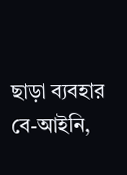ছাড়া ব্যবহার বে-আইনি,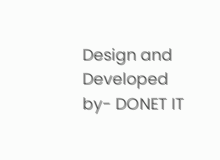Design and Developed by- DONET IT